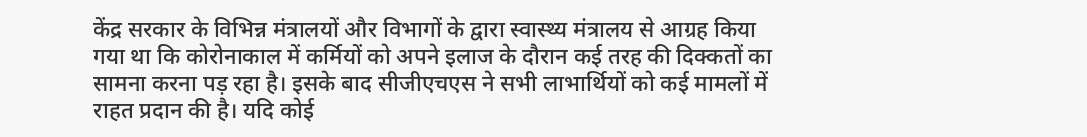केंद्र सरकार के विभिन्न मंत्रालयों और विभागों के द्वारा स्वास्थ्य मंत्रालय से आग्रह किया गया था कि कोरोनाकाल में कर्मियों को अपने इलाज के दौरान कई तरह की दिक्कतों का सामना करना पड़ रहा है। इसके बाद सीजीएचएस ने सभी लाभार्थियों को कई मामलों में राहत प्रदान की है। यदि कोई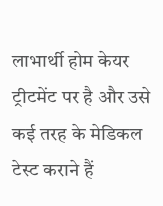लाभार्थी होम केयर ट्रीटमेंट पर है और उसे कई तरह के मेडिकल टेस्ट कराने हैं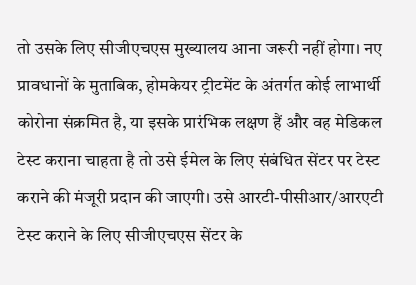तो उसके लिए सीजीएचएस मुख्यालय आना जरूरी नहीं होगा। नए प्रावधानों के मुताबिक, होमकेयर ट्रीटमेंट के अंतर्गत कोई लाभार्थी कोरोना संक्रमित है, या इसके प्रारंभिक लक्षण हैं और वह मेडिकल टेस्ट कराना चाहता है तो उसे ईमेल के लिए संबंधित सेंटर पर टेस्ट कराने की मंजूरी प्रदान की जाएगी। उसे आरटी-पीसीआर/आरएटी टेस्ट कराने के लिए सीजीएचएस सेंटर के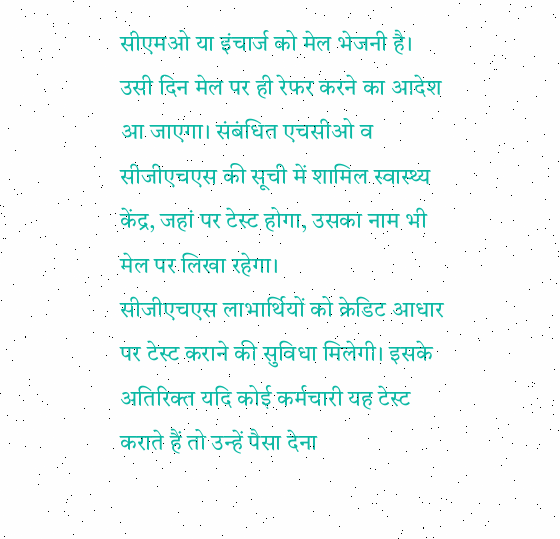सीएमओ या इंचार्ज को मेल भेजनी है। उसी दिन मेल पर ही रेफर करने का आदेश आ जाएगा। संबंधित एचसीओ व सीजीएचएस की सूची में शामिल स्वास्थ्य केंद्र, जहां पर टेस्ट होगा, उसका नाम भी मेल पर लिखा रहेगा।
सीजीएचएस लाभार्थियों को क्रेडिट आधार पर टेस्ट कराने की सुविधा मिलेगी। इसके अतिरिक्त यदि कोई कर्मचारी यह टेस्ट कराते हैं तो उन्हें पैसा देना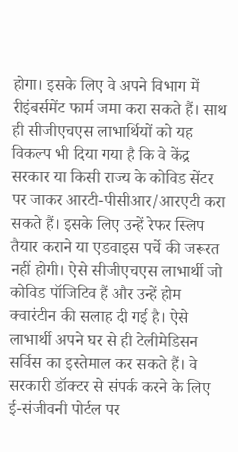होगा। इसके लिए वे अपने विभाग में रीइंबर्समेंट फार्म जमा करा सकते हैं। साथ ही सीजीएचएस लाभार्थियों को यह विकल्प भी दिया गया है कि वे केंद्र सरकार या किसी राज्य के कोविड सेंटर पर जाकर आरटी-पीसीआर/आरएटी करा सकते हैं। इसके लिए उन्हें रेफर स्लिप तैयार कराने या एडवाइस पर्चे की जरूरत नहीं होगी। ऐसे सीजीएचएस लाभार्थी जो कोविड पॉजिटिव हैं और उन्हें होम क्वारंटीन की सलाह दी गई है। ऐसे लाभार्थी अपने घर से ही टेलीमेडिसन सर्विस का इस्तेमाल कर सकते हैं। वे सरकारी डॉक्टर से संपर्क करने के लिए ई-संजीवनी पोर्टल पर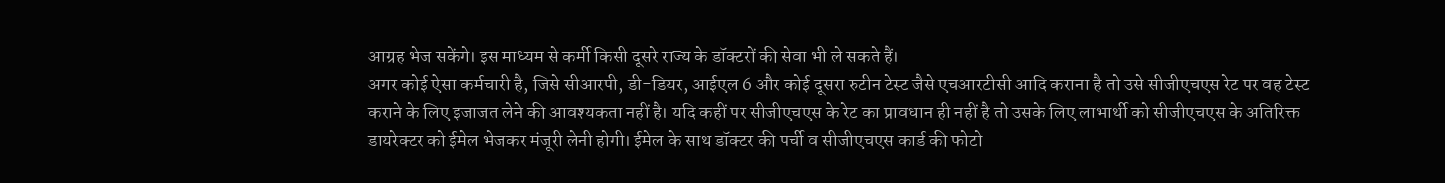आग्रह भेज सकेंगे। इस माध्यम से कर्मी किसी दूसरे राज्य के डॉक्टरों की सेवा भी ले सकते हैं।
अगर कोई ऐसा कर्मचारी है, जिसे सीआरपी, डी-डियर, आईएल 6 और कोई दूसरा रुटीन टेस्ट जैसे एचआरटीसी आदि कराना है तो उसे सीजीएचएस रेट पर वह टेस्ट कराने के लिए इजाजत लेने की आवश्यकता नहीं है। यदि कहीं पर सीजीएचएस के रेट का प्रावधान ही नहीं है तो उसके लिए लाभार्थी को सीजीएचएस के अतिरिक्त डायरेक्टर को ईमेल भेजकर मंजूरी लेनी होगी। ईमेल के साथ डॉक्टर की पर्ची व सीजीएचएस कार्ड की फोटो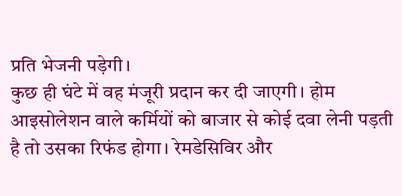प्रति भेजनी पड़ेगी।
कुछ ही घंटे में वह मंजूरी प्रदान कर दी जाएगी। होम आइसोलेशन वाले कर्मियों को बाजार से कोई दवा लेनी पड़ती है तो उसका रिफंड होगा। रेमडेसिविर और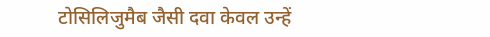टोसिलिजुमैब जैसी दवा केवल उन्हें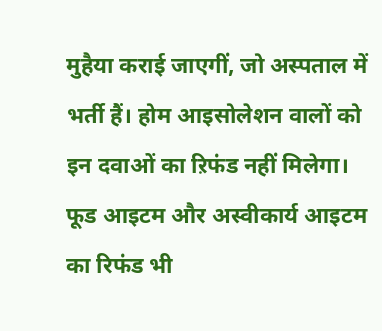मुहैया कराई जाएगीं, जो अस्पताल में भर्ती हैं। होम आइसोलेशन वालों को इन दवाओं का ऱिफंड नहीं मिलेगा। फूड आइटम और अस्वीकार्य आइटम का रिफंड भी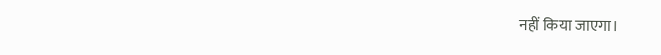नहीं किया जाएगा।